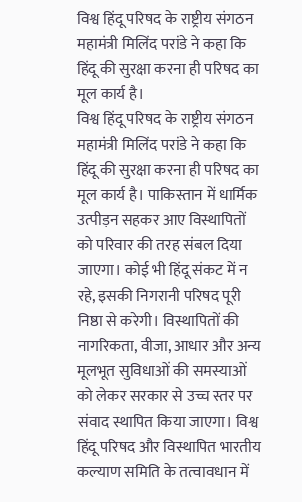विश्व हिंदू परिषद के राष्ट्रीय संगठन महामंत्री मिलिंद परांडे ने कहा कि हिंदू की सुरक्षा करना ही परिषद का मूल कार्य है।
विश्व हिंदू परिषद के राष्ट्रीय संगठन महामंत्री मिलिंद परांडे ने कहा कि हिंदू की सुरक्षा करना ही परिषद का मूल कार्य है। पाकिस्तान में धार्मिक उत्पीड़न सहकर आए विस्थापितों को परिवार की तरह संबल दिया जाएगा। कोई भी हिंदू संकट में न रहे, इसकी निगरानी परिषद पूरी निष्ठा से करेगी। विस्थापितों की नागरिकता, वीजा, आधार और अन्य मूलभूत सुविधाओं की समस्याओं को लेकर सरकार से उच्च स्तर पर संवाद स्थापित किया जाएगा। विश्व हिंदू परिषद और विस्थापित भारतीय कल्याण समिति के तत्वावधान में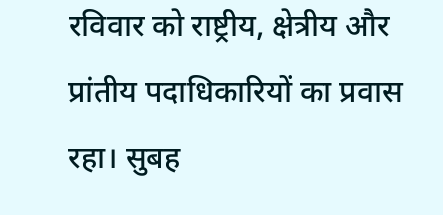रविवार को राष्ट्रीय, क्षेत्रीय और प्रांतीय पदाधिकारियों का प्रवास रहा। सुबह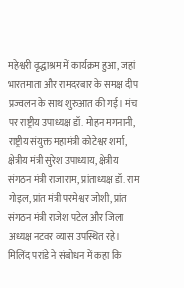महेश्वरी वृद्धाश्रम में कार्यक्रम हुआ, जहां भारतमाता और रामदरबार के समक्ष दीप प्रज्वलन के साथ शुरुआत की गई। मंच पर राष्ट्रीय उपाध्यक्ष डॉ. मोहन मगनानी, राष्ट्रीय संयुक्त महामंत्री कोटेश्वर शर्मा, क्षेत्रीय मंत्री सुरेश उपाध्याय, क्षेत्रीय संगठन मंत्री राजाराम, प्रांताध्यक्ष डॉ. राम गोइल, प्रांत मंत्री परमेश्वर जोशी, प्रांत संगठन मंत्री राजेश पटेल और जिला अध्यक्ष नटवर व्यास उपस्थित रहे।
मिलिंद परांडे ने संबोधन में कहा कि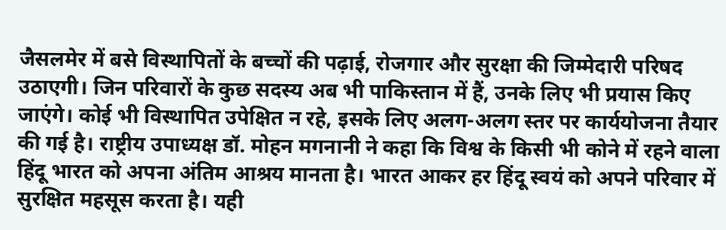जैसलमेर में बसे विस्थापितों के बच्चों की पढ़ाई, रोजगार और सुरक्षा की जिम्मेदारी परिषद उठाएगी। जिन परिवारों के कुछ सदस्य अब भी पाकिस्तान में हैं, उनके लिए भी प्रयास किए जाएंगे। कोई भी विस्थापित उपेक्षित न रहे, इसके लिए अलग-अलग स्तर पर कार्ययोजना तैयार की गई है। राष्ट्रीय उपाध्यक्ष डॉ. मोहन मगनानी ने कहा कि विश्व के किसी भी कोने में रहने वाला हिंदू भारत को अपना अंतिम आश्रय मानता है। भारत आकर हर हिंदू स्वयं को अपने परिवार में सुरक्षित महसूस करता है। यही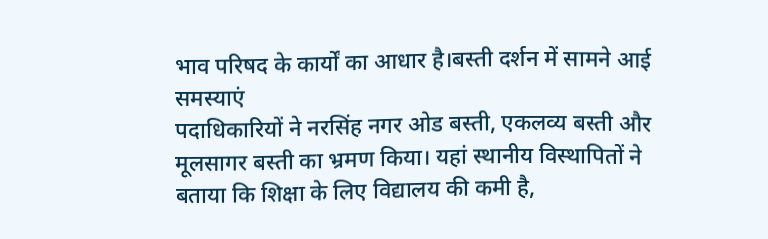भाव परिषद के कार्यों का आधार है।बस्ती दर्शन में सामने आई समस्याएं
पदाधिकारियों ने नरसिंह नगर ओड बस्ती, एकलव्य बस्ती और मूलसागर बस्ती का भ्रमण किया। यहां स्थानीय विस्थापितों ने बताया कि शिक्षा के लिए विद्यालय की कमी है,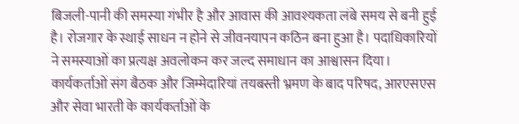बिजली-पानी की समस्या गंभीर है और आवास की आवश्यकता लंबे समय से बनी हुई है। रोजगार के स्थाई साधन न होने से जीवनयापन कठिन बना हुआ है। पदाधिकारियों ने समस्याओं का प्रत्यक्ष अवलोकन कर जल्द समाधान का आश्वासन दिया।
कार्यकर्ताओं संग बैठक और जिम्मेदारियां तयबस्ती भ्रमण के बाद परिषद, आरएसएस और सेवा भारती के कार्यकर्ताओं के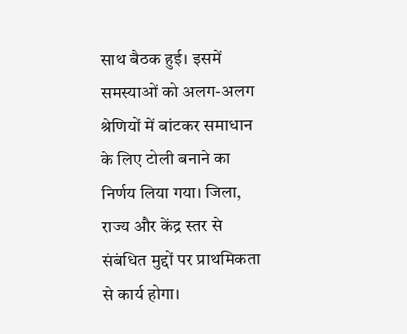साथ बैठक हुई। इसमें समस्याओं को अलग-अलग श्रेणियों में बांटकर समाधान के लिए टोली बनाने का निर्णय लिया गया। जिला, राज्य और केंद्र स्तर से संबंधित मुद्दों पर प्राथमिकता से कार्य होगा।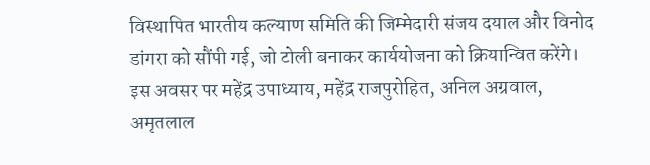विस्थापित भारतीय कल्याण समिति की जिम्मेदारी संजय दयाल और विनोद डांगरा को सौंपी गई, जो टोली बनाकर कार्ययोजना को क्रियान्वित करेंगे। इस अवसर पर महेंद्र उपाध्याय, महेंद्र राजपुरोहित, अनिल अग्रवाल, अमृतलाल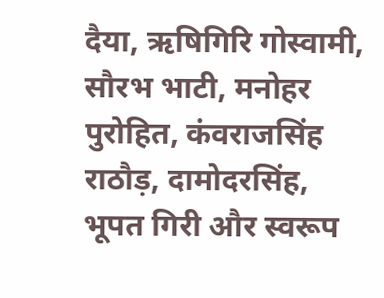दैया, ऋषिगिरि गोस्वामी, सौरभ भाटी, मनोहर पुरोहित, कंवराजसिंह राठौड़, दामोदरसिंह, भूपत गिरी और स्वरूप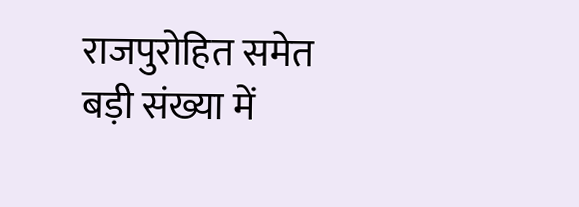राजपुरोहित समेत बड़ी संख्या में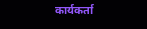कार्यकर्ता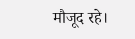मौजूद रहे।